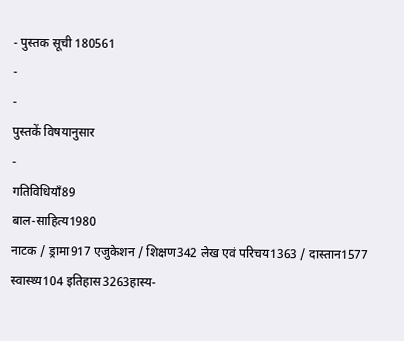- पुस्तक सूची 180561
-
-
पुस्तकें विषयानुसार
-
गतिविधियाँ89
बाल-साहित्य1980
नाटक / ड्रामा917 एजुकेशन / शिक्षण342 लेख एवं परिचय1363 / दास्तान1577 स्वास्थ्य104 इतिहास3263हास्य-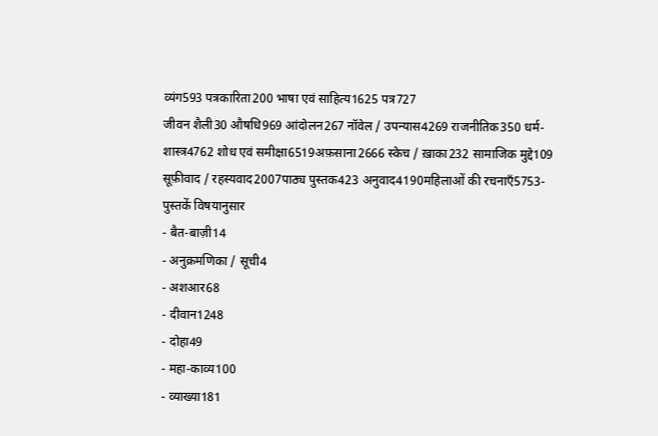व्यंग593 पत्रकारिता200 भाषा एवं साहित्य1625 पत्र727
जीवन शैली30 औषधि969 आंदोलन267 नॉवेल / उपन्यास4269 राजनीतिक350 धर्म-शास्त्र4762 शोध एवं समीक्षा6519अफ़साना2666 स्केच / ख़ाका232 सामाजिक मुद्दे109 सूफ़ीवाद / रहस्यवाद2007पाठ्य पुस्तक423 अनुवाद4190महिलाओं की रचनाएँ5753-
पुस्तकें विषयानुसार
- बैत-बाज़ी14
- अनुक्रमणिका / सूची4
- अशआर68
- दीवान1248
- दोहा49
- महा-काव्य100
- व्याख्या181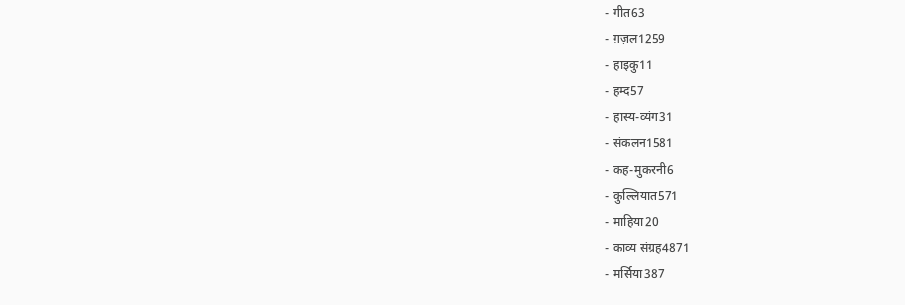- गीत63
- ग़ज़ल1259
- हाइकु11
- हम्द57
- हास्य-व्यंग31
- संकलन1581
- कह-मुकरनी6
- कुल्लियात571
- माहिया20
- काव्य संग्रह4871
- मर्सिया387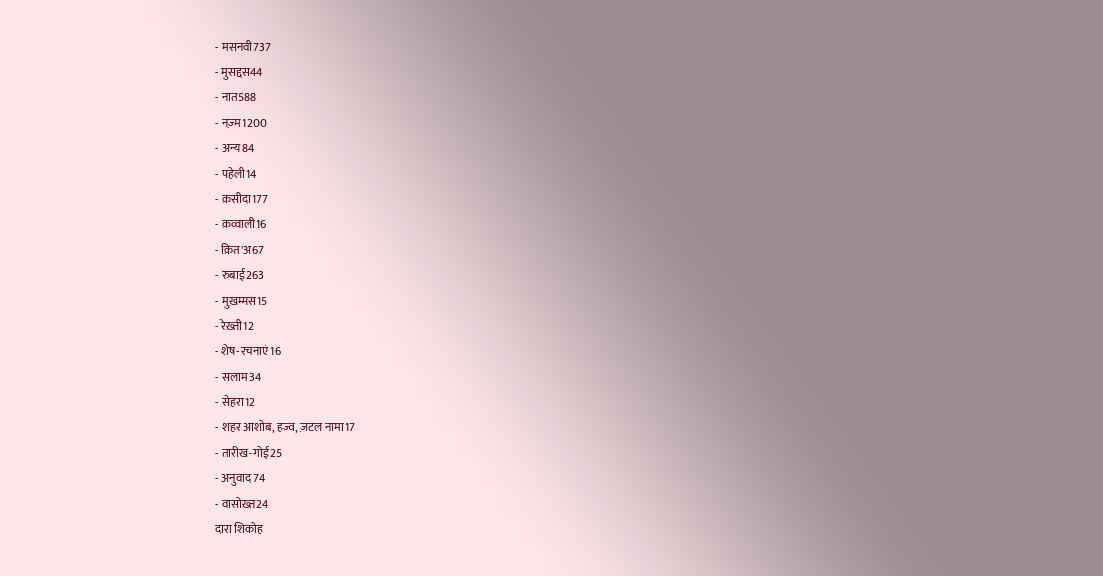- मसनवी737
- मुसद्दस44
- नात588
- नज़्म1200
- अन्य84
- पहेली14
- क़सीदा177
- क़व्वाली16
- क़ित'अ67
- रुबाई263
- मुख़म्मस15
- रेख़्ती12
- शेष-रचनाएं16
- सलाम34
- सेहरा12
- शहर आशोब, हज्व, ज़टल नामा17
- तारीख-गोई25
- अनुवाद74
- वासोख़्त24
दारा शिकोह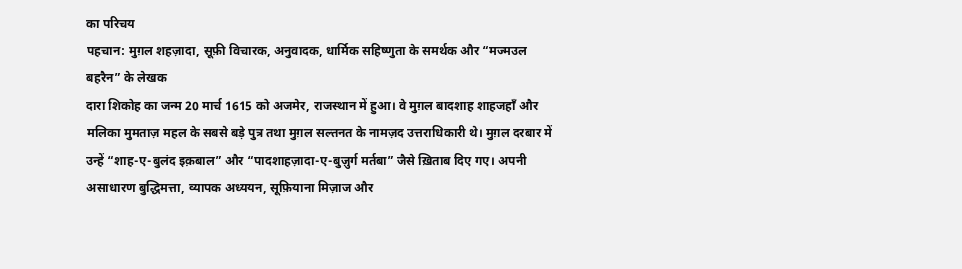का परिचय
पहचान: मुग़ल शहज़ादा, सूफ़ी विचारक, अनुवादक, धार्मिक सहिष्णुता के समर्थक और “मज्मउल बहरैन” के लेखक
दारा शिकोह का जन्म 20 मार्च 1615 को अजमेर, राजस्थान में हुआ। वे मुग़ल बादशाह शाहजहाँ और मलिका मुमताज़ महल के सबसे बड़े पुत्र तथा मुग़ल सल्तनत के नामज़द उत्तराधिकारी थे। मुग़ल दरबार में उन्हें “शाह-ए-बुलंद इक़बाल” और “पादशाहज़ादा-ए-बुज़ुर्ग मर्तबा” जैसे ख़िताब दिए गए। अपनी असाधारण बुद्धिमत्ता, व्यापक अध्ययन, सूफ़ियाना मिज़ाज और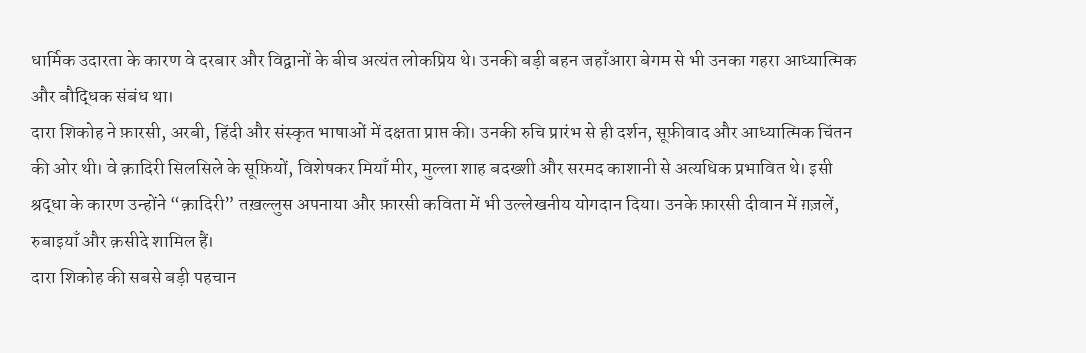धार्मिक उदारता के कारण वे दरबार और विद्वानों के बीच अत्यंत लोकप्रिय थे। उनकी बड़ी बहन जहाँआरा बेगम से भी उनका गहरा आध्यात्मिक और बौद्धिक संबंध था।
दारा शिकोह ने फ़ारसी, अरबी, हिंदी और संस्कृत भाषाओं में दक्षता प्राप्त की। उनकी रुचि प्रारंभ से ही दर्शन, सूफ़ीवाद और आध्यात्मिक चिंतन की ओर थी। वे क़ादिरी सिलसिले के सूफ़ियों, विशेषकर मियाँ मीर, मुल्ला शाह बदख्शी और सरमद काशानी से अत्यधिक प्रभावित थे। इसी श्रद्धा के कारण उन्होंने “क़ादिरी” तख़ल्लुस अपनाया और फ़ारसी कविता में भी उल्लेखनीय योगदान दिया। उनके फ़ारसी दीवान में ग़ज़लें, रुबाइयाँ और क़सीदे शामिल हैं।
दारा शिकोह की सबसे बड़ी पहचान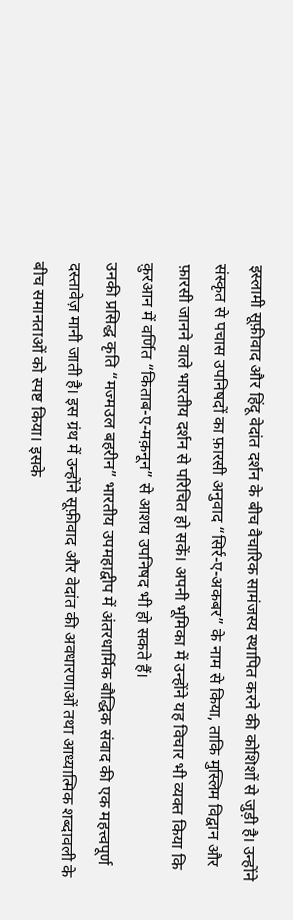इस्लामी सूफ़ीवाद और हिंदू वेदांत दर्शन के बीच वैचारिक सामंजस्य स्थापित करने की कोशिशों से जुड़ी है। उन्होंने संस्कृत से पचास उपनिषदों का फ़ारसी अनुवाद “सिर्र-ए-अकबर” के नाम से किया, ताकि मुस्लिम विद्वान और फ़ारसी जानने वाले भारतीय दर्शन से परिचित हो सकें। अपनी भूमिका में उन्होंने यह विचार भी व्यक्त किया कि क़ुरआन में वर्णित “किताब-ए-मक़नून” से आशय उपनिषद भी हो सकते हैं।
उनकी प्रसिद्ध कृति “मज्मउल बहरीन” भारतीय उपमहाद्वीप में अंतरधार्मिक बौद्धिक संवाद की एक महत्त्वपूर्ण दस्तावेज़ मानी जाती है। इस ग्रंथ में उन्होंने सूफ़ीवाद और वेदांत की अवधारणाओं तथा आध्यात्मिक शब्दावली के बीच समानताओं को स्पष्ट किया। इसके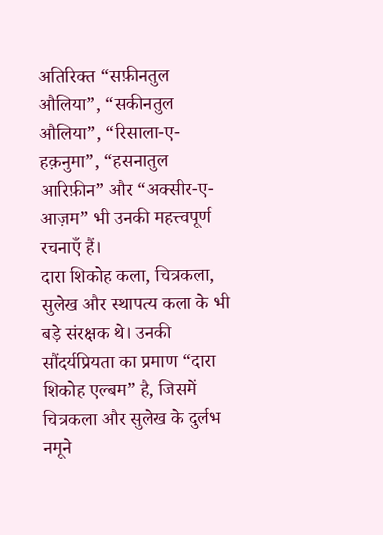अतिरिक्त “सफ़ीनतुल औलिया”, “सकीनतुल औलिया”, “रिसाला-ए-हक़नुमा”, “हसनातुल आरिफ़ीन” और “अक्सीर-ए-आज़म” भी उनकी महत्त्वपूर्ण रचनाएँ हैं।
दारा शिकोह कला, चित्रकला, सुलेख और स्थापत्य कला के भी बड़े संरक्षक थे। उनकी सौंदर्यप्रियता का प्रमाण “दारा शिकोह एल्बम” है, जिसमें चित्रकला और सुलेख के दुर्लभ नमूने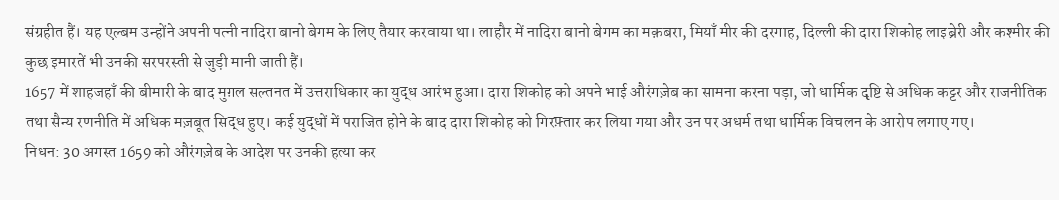संग्रहीत हैं। यह एल्बम उन्होंने अपनी पत्नी नादिरा बानो बेगम के लिए तैयार करवाया था। लाहौर में नादिरा बानो बेगम का मक़बरा, मियाँ मीर की दरगाह, दिल्ली की दारा शिकोह लाइब्रेरी और कश्मीर की कुछ इमारतें भी उनकी सरपरस्ती से जुड़ी मानी जाती हैं।
1657 में शाहजहाँ की बीमारी के बाद मुग़ल सल्तनत में उत्तराधिकार का युद्ध आरंभ हुआ। दारा शिकोह को अपने भाई औरंगज़ेब का सामना करना पड़ा, जो धार्मिक दृष्टि से अधिक कट्टर और राजनीतिक तथा सैन्य रणनीति में अधिक मज़बूत सिद्ध हुए। कई युद्धों में पराजित होने के बाद दारा शिकोह को गिरफ़्तार कर लिया गया और उन पर अधर्म तथा धार्मिक विचलन के आरोप लगाए गए।
निधन: 30 अगस्त 1659 को औरंगज़ेब के आदेश पर उनकी हत्या कर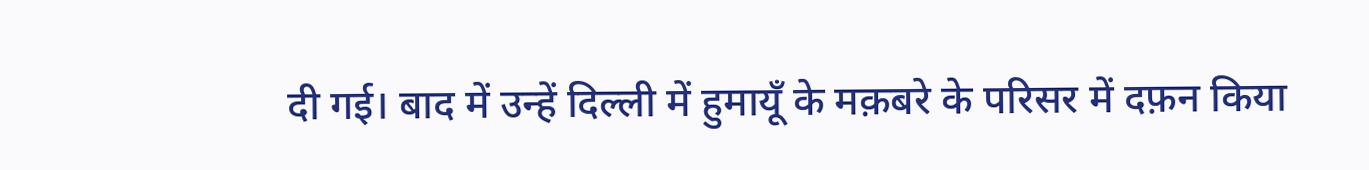दी गई। बाद में उन्हें दिल्ली में हुमायूँ के मक़बरे के परिसर में दफ़न किया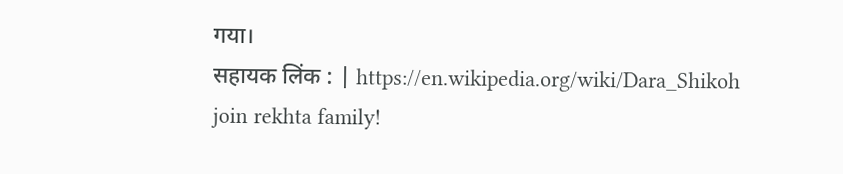गया।
सहायक लिंक : | https://en.wikipedia.org/wiki/Dara_Shikoh
join rekhta family!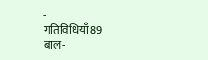-
गतिविधियाँ89
बाल-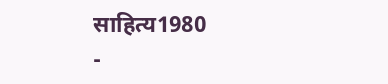साहित्य1980
-